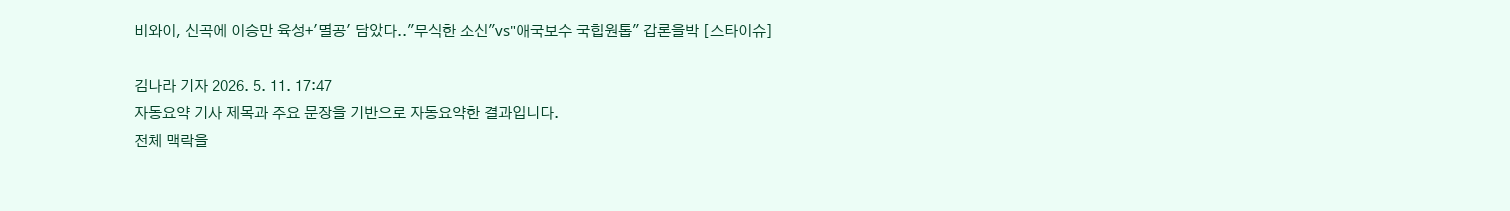비와이, 신곡에 이승만 육성+'멸공' 담았다.."무식한 소신"vs"애국보수 국힙원톱" 갑론을박 [스타이슈]

김나라 기자 2026. 5. 11. 17:47
자동요약 기사 제목과 주요 문장을 기반으로 자동요약한 결과입니다.
전체 맥락을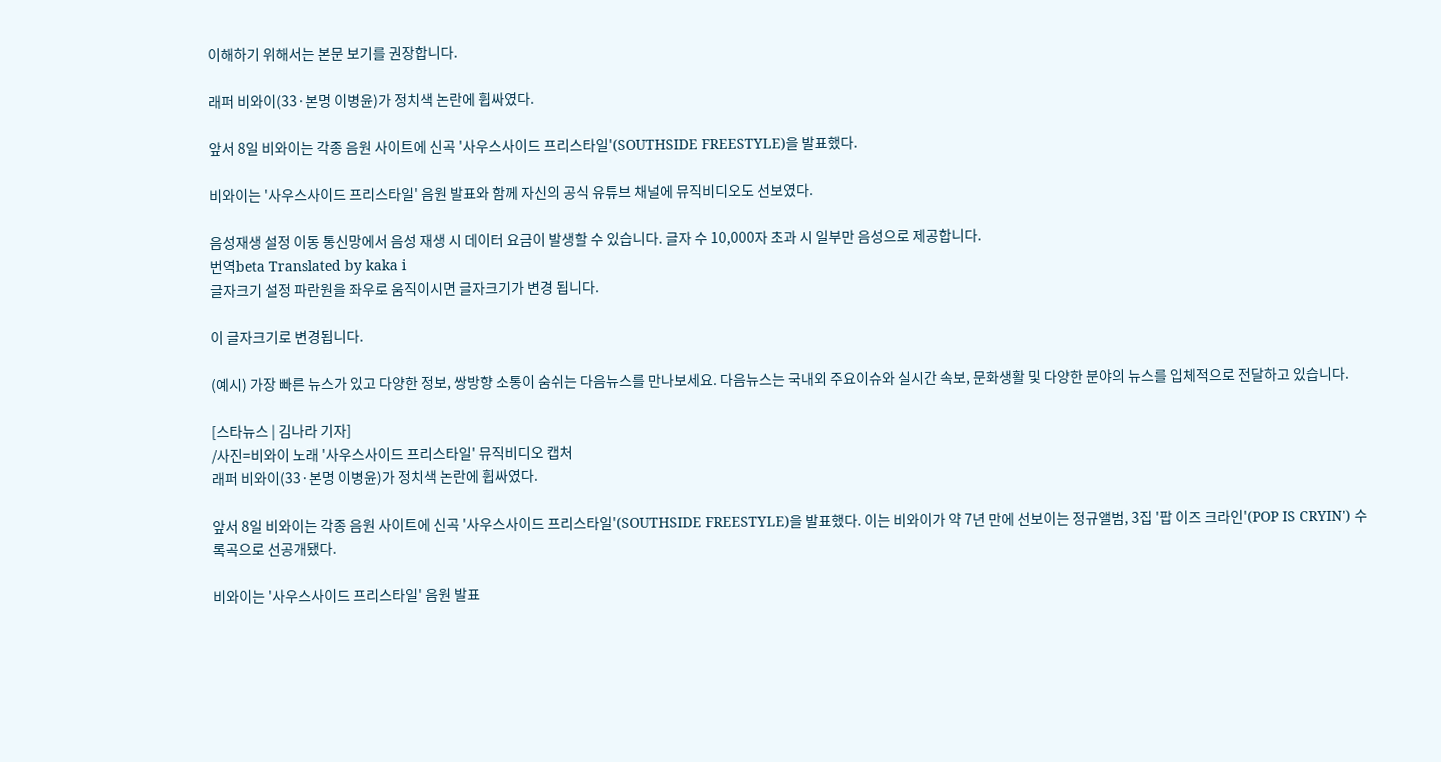이해하기 위해서는 본문 보기를 권장합니다.

래퍼 비와이(33·본명 이병윤)가 정치색 논란에 휩싸였다.

앞서 8일 비와이는 각종 음원 사이트에 신곡 '사우스사이드 프리스타일'(SOUTHSIDE FREESTYLE)을 발표했다.

비와이는 '사우스사이드 프리스타일' 음원 발표와 함께 자신의 공식 유튜브 채널에 뮤직비디오도 선보였다.

음성재생 설정 이동 통신망에서 음성 재생 시 데이터 요금이 발생할 수 있습니다. 글자 수 10,000자 초과 시 일부만 음성으로 제공합니다.
번역beta Translated by kaka i
글자크기 설정 파란원을 좌우로 움직이시면 글자크기가 변경 됩니다.

이 글자크기로 변경됩니다.

(예시) 가장 빠른 뉴스가 있고 다양한 정보, 쌍방향 소통이 숨쉬는 다음뉴스를 만나보세요. 다음뉴스는 국내외 주요이슈와 실시간 속보, 문화생활 및 다양한 분야의 뉴스를 입체적으로 전달하고 있습니다.

[스타뉴스 | 김나라 기자]
/사진=비와이 노래 '사우스사이드 프리스타일' 뮤직비디오 캡처
래퍼 비와이(33·본명 이병윤)가 정치색 논란에 휩싸였다.

앞서 8일 비와이는 각종 음원 사이트에 신곡 '사우스사이드 프리스타일'(SOUTHSIDE FREESTYLE)을 발표했다. 이는 비와이가 약 7년 만에 선보이는 정규앨범, 3집 '팝 이즈 크라인'(POP IS CRYIN') 수록곡으로 선공개됐다.

비와이는 '사우스사이드 프리스타일' 음원 발표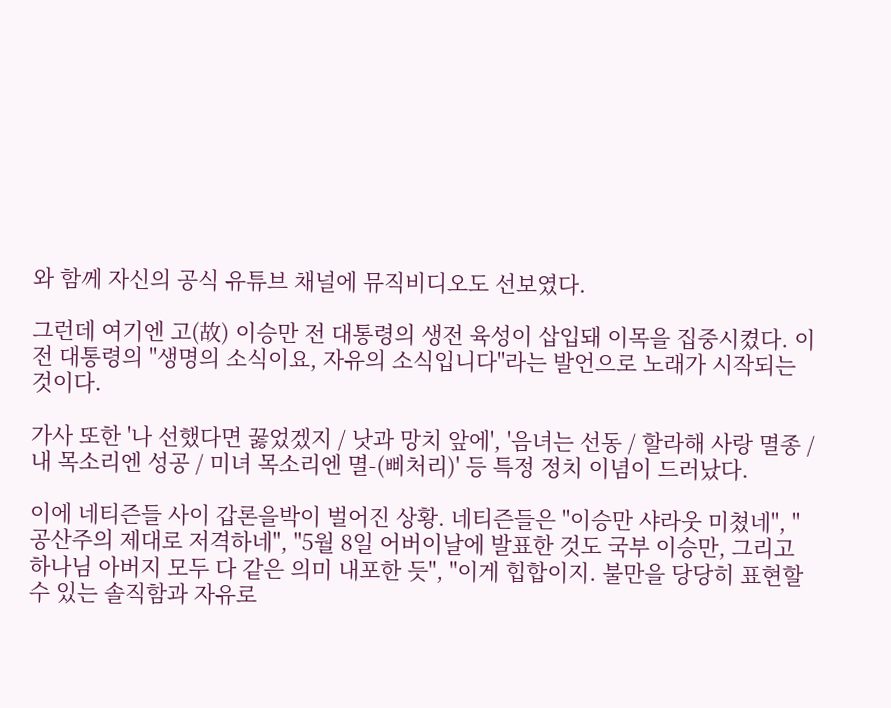와 함께 자신의 공식 유튜브 채널에 뮤직비디오도 선보였다.

그런데 여기엔 고(故) 이승만 전 대통령의 생전 육성이 삽입돼 이목을 집중시켰다. 이 전 대통령의 "생명의 소식이요, 자유의 소식입니다"라는 발언으로 노래가 시작되는 것이다.

가사 또한 '나 선했다면 꿇었겠지 / 낫과 망치 앞에', '음녀는 선동 / 할라해 사랑 멸종 / 내 목소리엔 성공 / 미녀 목소리엔 멸-(삐처리)' 등 특정 정치 이념이 드러났다.

이에 네티즌들 사이 갑론을박이 벌어진 상황. 네티즌들은 "이승만 샤라웃 미쳤네", "공산주의 제대로 저격하네", "5월 8일 어버이날에 발표한 것도 국부 이승만, 그리고 하나님 아버지 모두 다 같은 의미 내포한 듯", "이게 힙합이지. 불만을 당당히 표현할 수 있는 솔직함과 자유로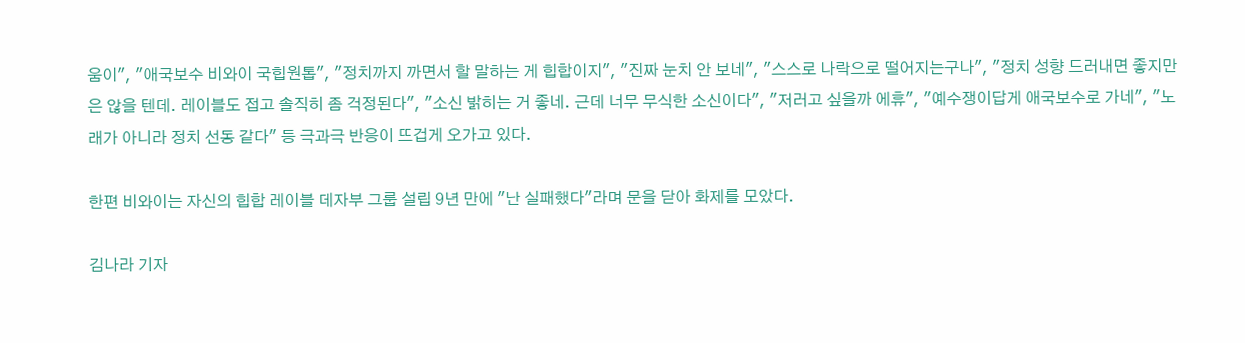움이", "애국보수 비와이 국힙원톱", "정치까지 까면서 할 말하는 게 힙합이지", "진짜 눈치 안 보네", "스스로 나락으로 떨어지는구나", "정치 성향 드러내면 좋지만은 않을 텐데. 레이블도 접고 솔직히 좀 걱정된다", "소신 밝히는 거 좋네. 근데 너무 무식한 소신이다", "저러고 싶을까 에휴", "예수쟁이답게 애국보수로 가네", "노래가 아니라 정치 선동 같다" 등 극과극 반응이 뜨겁게 오가고 있다.

한편 비와이는 자신의 힙합 레이블 데자부 그룹 설립 9년 만에 "난 실패했다"라며 문을 닫아 화제를 모았다.

김나라 기자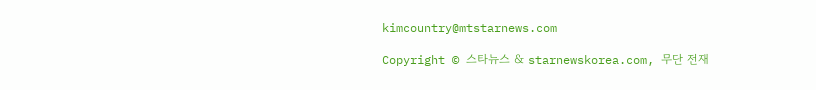kimcountry@mtstarnews.com

Copyright © 스타뉴스 & starnewskorea.com, 무단 전재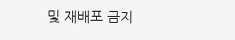및 재배포 금지